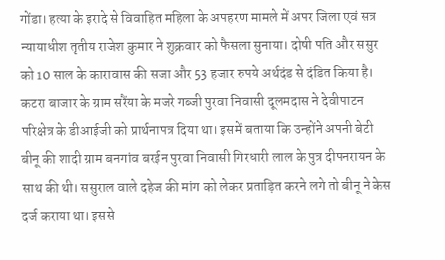गोंडा। हत्या के इरादे से विवाहित महिला के अपहरण मामले में अपर जिला एवं सत्र न्यायाधीश तृतीय राजेश कुमार ने शुक्रवार को फैसला सुनाया। दोषी पति और ससुर को 10 साल के कारावास की सजा और 53 हजार रुपये अर्थदंड से दंडित किया है।
कटरा बाजार के ग्राम सरैंया के मजरे गब्जी पुरवा निवासी दूलमदास ने देवीपाटन परिक्षेत्र के डीआईजी को प्रार्थनापत्र दिया था। इसमें बताया कि उन्होंने अपनी बेटी बीनू की शादी ग्राम बनगांव बरईन पुरवा निवासी गिरधारी लाल के पुत्र दीपनरायन के साथ की थी। ससुराल वाले दहेज की मांग को लेकर प्रताड़ित करने लगे तो बीनू ने केस दर्ज कराया था। इससे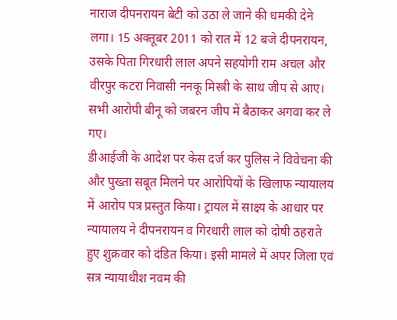नाराज दीपनरायन बेटी को उठा ले जाने की धमकी देने लगा। 15 अक्तूबर 2011 को रात में 12 बजे दीपनरायन, उसके पिता गिरधारी लाल अपने सहयोगी राम अचल और वीरपुर कटरा निवासी ननकू मिस्त्री के साथ जीप से आए। सभी आरोपी बीनू को जबरन जीप में बैठाकर अगवा कर ले गए।
डीआईजी के आदेश पर केस दर्ज कर पुलिस ने विवेचना की और पुख्ता सबूत मिलने पर आरोपियों के खिलाफ न्यायालय में आरोप पत्र प्रस्तुत किया। ट्रायल में साक्ष्य के आधार पर न्यायालय ने दीपनरायन व गिरधारी लाल को दोषी ठहराते हुए शुक्रवार को दंडित किया। इसी मामले में अपर जिला एवं सत्र न्यायाधीश नवम की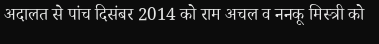अदालत से पांच दिसंबर 2014 को राम अचल व ननकू मिस्त्री को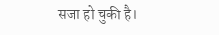सजा हो चुकी है।